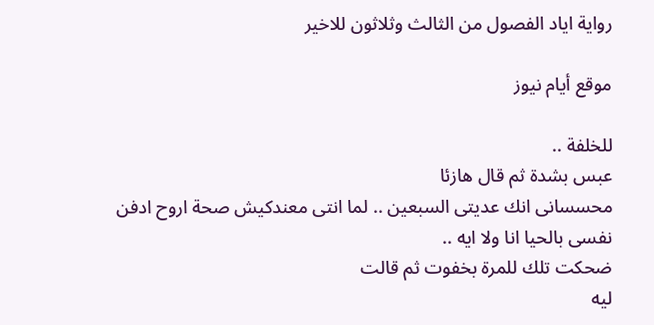رواية اياد الفصول من الثالث وثلاثون للاخير

موقع أيام نيوز

للخلفة ..
عبس بشدة ثم قال هازئا
محسسانى انك عديتى السبعين .. لما انتى معندكيش صحة اروح ادفن نفسى بالحيا انا ولا ايه ..
ضحكت تلك للمرة بخفوت ثم قالت
ليه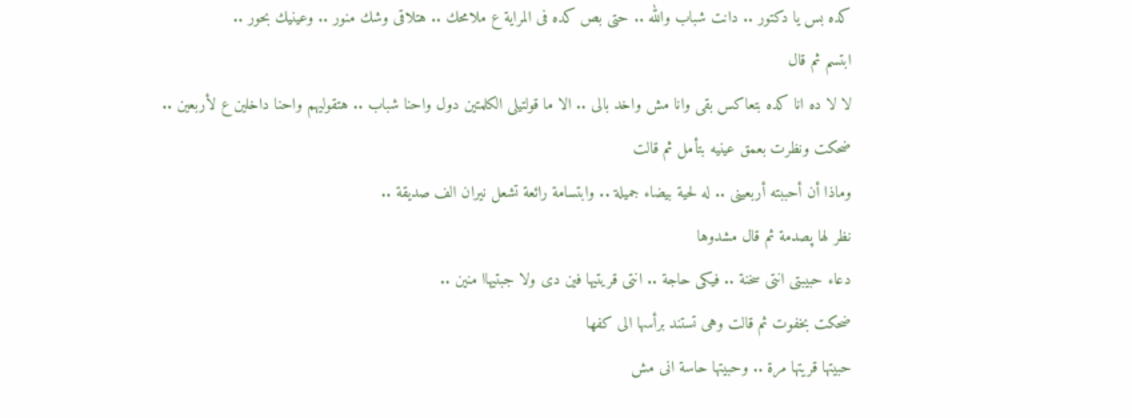كده بس يا دكتور .. دانت شباب والله .. حتى بص كده فى المراية ع ملامحك .. هتلاقى وشك منور .. وعينيك بحور ..
ابتسم ثم قال
لا لا ده انا كده بتعاكس بقى وانا مش واخد بالى .. الا ما قولتيلى الكلمتين دول واحنا شباب .. هتقوليهم واحنا داخلين ع لأربعين ..
ضحكت ونظرت بعمق عينيه بتأمل ثم قالت
وماذا أن أحببته أربعينى .. له لحية بيضاء جميلة .. وابتسامة رائعة تشعل نيران الف صديقة ..
نظر لها پصدمة ثم قال مشدوها
دعاء حبيبتى انتى سخنة .. فيكى حاجة .. انتى قريتيها فين دى ولا جبتيهاا منين ..
ضحكت بخفوت ثم قالت وهى تستند برأسها الى كفها
حبيتها قريتها مرة .. وحبيتها حاسة انى مش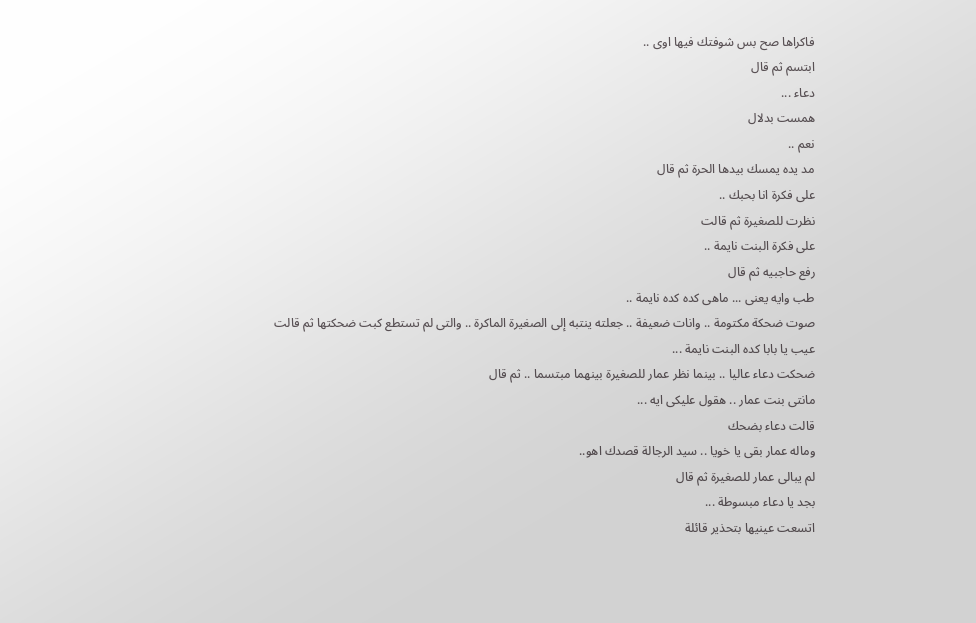فاكراها صح بس شوفتك فيها اوى ..
ابتسم ثم قال
دعاء ...
همست بدلال
نعم ..
مد يده يمسك بيدها الحرة ثم قال
على فكرة انا بحبك ..
نظرت للصغيرة ثم قالت
على فكرة البنت نايمة ..
رفع حاجبيه ثم قال
طب وايه يعنى ... ماهى كده كده نايمة ..
صوت ضحكة مكتومة .. وانات ضعيفة .. جعلته ينتبه إلى الصغيرة الماكرة .. والتى لم تستطع كبت ضحكتها ثم قالت
عيب يا بابا كده البنت نايمة ...
ضحكت دعاء عاليا .. بينما نظر عمار للصغيرة بينهما مبتسما .. ثم قال
مانتى بنت عمار .. هقول عليكى ايه ...
قالت دعاء بضحك
وماله عمار بقى يا خويا .. سيد الرجالة قصدك اهو..
لم يبالى عمار للصغيرة ثم قال
بجد يا دعاء مبسوطة ...
اتسعت عينيها بتحذير قائلة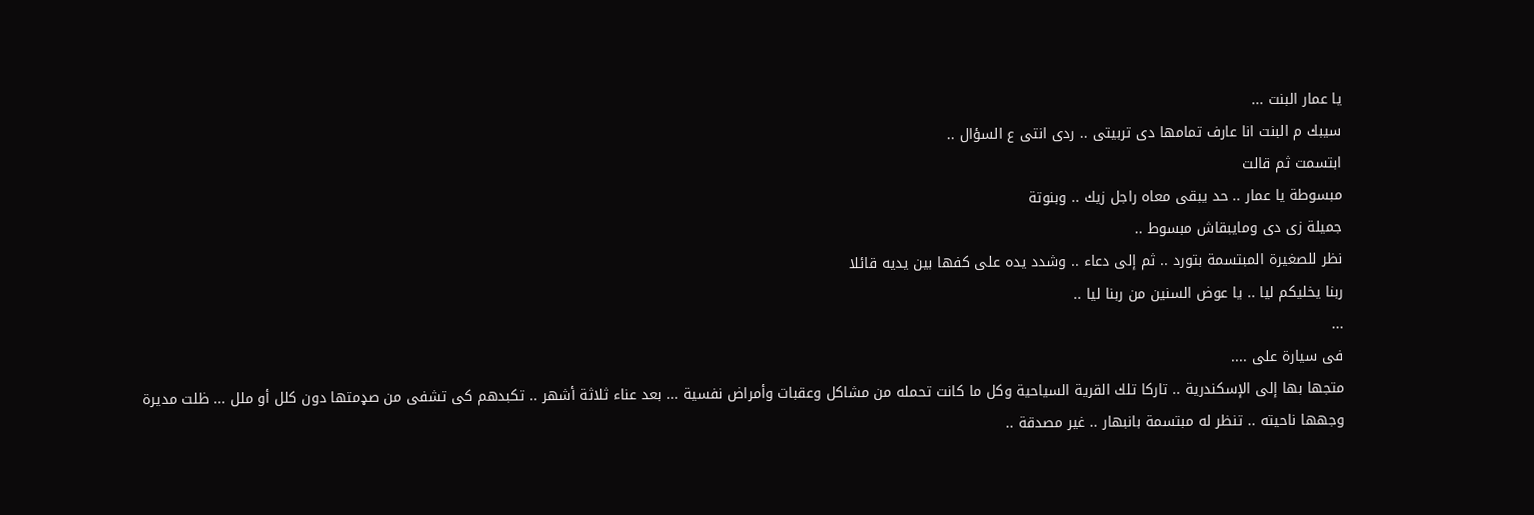يا عمار البنت ...
سيبك م البنت انا عارف تمامها دى تربيتى .. ردى انتى ع السؤال ..
ابتسمت ثم قالت
مبسوطة يا عمار .. حد يبقى معاه راجل زيك .. وبنوتة
جميلة زى دى ومايبقاش مبسوط ..
نظر للصغيرة المبتسمة بتورد .. ثم إلى دعاء .. وشدد يده على كفها بين يديه قائلا
ربنا يخليكم ليا .. يا عوض السنين من ربنا ليا ..
...
فى سيارة على ....
متجها بها إلى الإسكندرية .. تاركا تلك القرية السياحية وكل ما كانت تحمله من مشاكل وعقبات وأمراض نفسية ... بعد عناء ثلاثة أشهر .. تكبدهم كى تشفى من صډمتها دون كلل أو ملل ... ظلت مديرة وجهها ناحيته .. تنظر له مبتسمة بانبهار .. غير مصدقة ..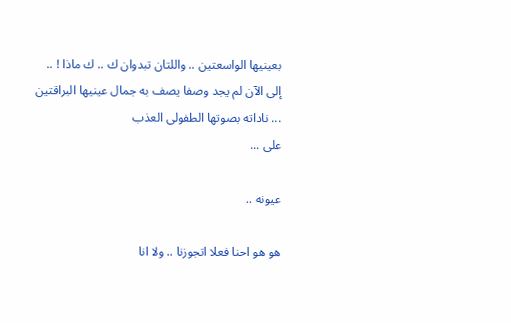بعينيها الواسعتين .. واللتان تبدوان ك .. ك ماذا ! ..
إلى الآن لم يجد وصفا يصف به جمال عينيها البراقتين
... ناداته بصوتها الطفولى العذب
على ...

عيونه ..

هو هو احنا فعلا اتجوزنا .. ولا انا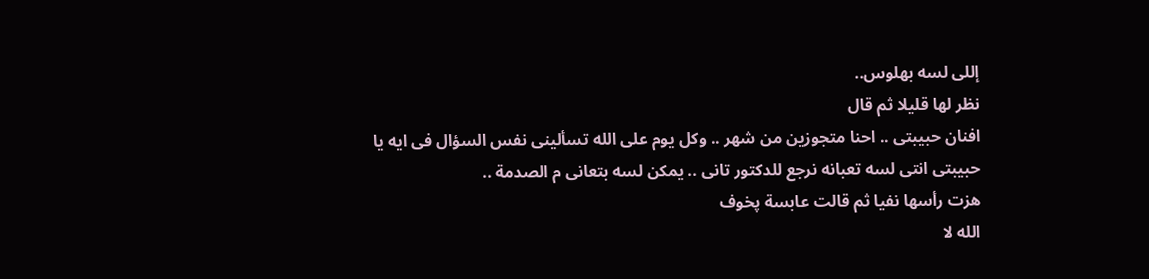إللى لسه بهلوس..
نظر لها قليلا ثم قال
افنان حبيبتى .. احنا متجوزين من شهر .. وكل يوم على الله تسألينى نفس السؤال فى ايه يا حبيبتى انتى لسه تعبانه نرجع للدكتور تانى .. يمكن لسه بتعانى م الصدمة ..
هزت رأسها نفيا ثم قالت عابسة پخوف
الله لا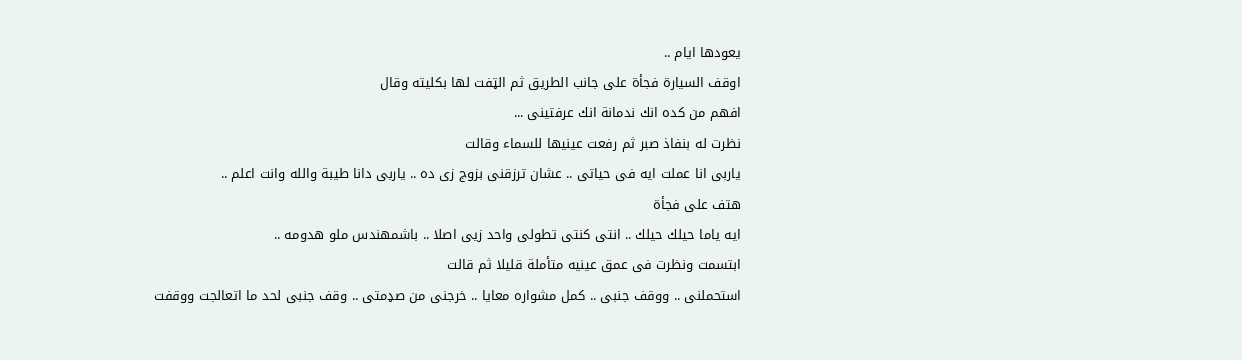يعودها ايام ..
اوقف السيارة فجأة على جانب الطريق ثم الټفت لها بكليته وقال
افهم من كده انك ندمانة انك عرفتينى ...
نظرت له بنفاذ صبر ثم رفعت عينيها للسماء وقالت
ياربى انا عملت ايه فى حياتى .. عشان ترزقنى بزوج زى ده .. ياربى دانا طيبة والله وانت اعلم ..
هتف على فجأة
ايه ياما حيلك حيلك .. انتى كنتى تطولى واحد زيى اصلا .. باشمهندس ملو هدومه ..
ابتسمت ونظرت فى عمق عينيه متأملة قليلا ثم قالت
استحملنى .. ووقف جنبى .. كمل مشواره معايا .. خرجنى من صډمتى .. وقف جنبى لحد ما اتعالجت ووقفت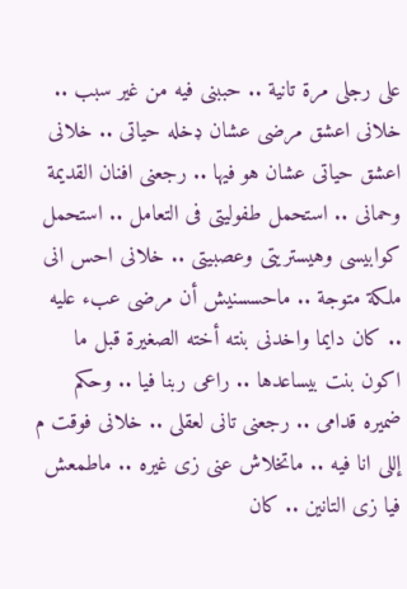على رجلى مرة تانية .. حببنى فيه من غير سبب .. خلانى اعشق مرضى عشان ډخله حياتى .. خلانى اعشق حياتى عشان هو فيها .. رجعنى افنان القديمة وحمانى .. استحمل طفوليتى فى التعامل .. استحمل كوابيسى وهيستريتى وعصبيتى .. خلانى احس انى ملكة متوجة .. ماحسسنيش أن مرضى عبء عليه .. كان دايما واخدنى بنته أخته الصغيرة قبل ما اكون بنت بيساعدها .. راعى ربنا فيا .. وحكم ضميره قدامى .. رجعنى تانى لعقلى .. خلانى فوقت م إللى انا فيه .. ماتخلاش عنى زى غيره .. ماطمعش فيا زى التانين .. كان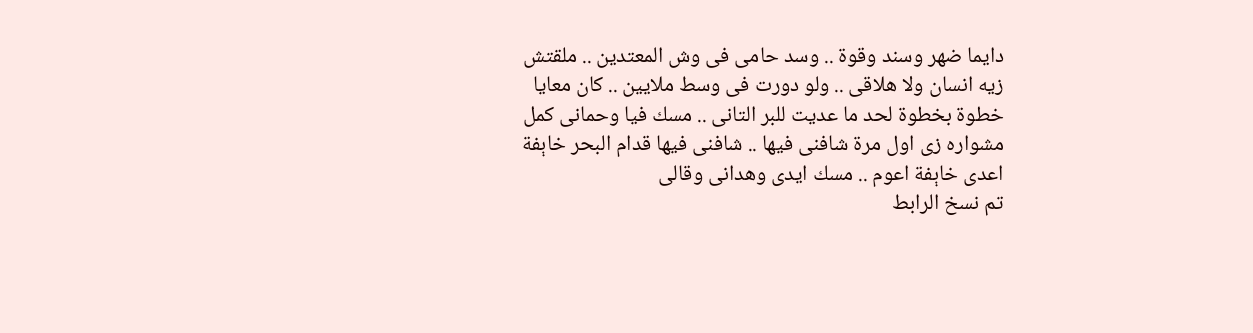دايما ضهر وسند وقوة .. وسد حامى فى وش المعتدين .. ملقتش زيه انسان ولا هلاقى .. ولو دورت فى وسط ملايين .. كان معايا خطوة بخطوة لحد ما عديت للبر التانى .. مسك فيا وحمانى كمل مشواره زى اول مرة شافنى فيها .. شافنى فيها قدام البحر خاېفة اعدى خاېفة اعوم .. مسك ايدى وهدانى وقالى
تم نسخ الرابط